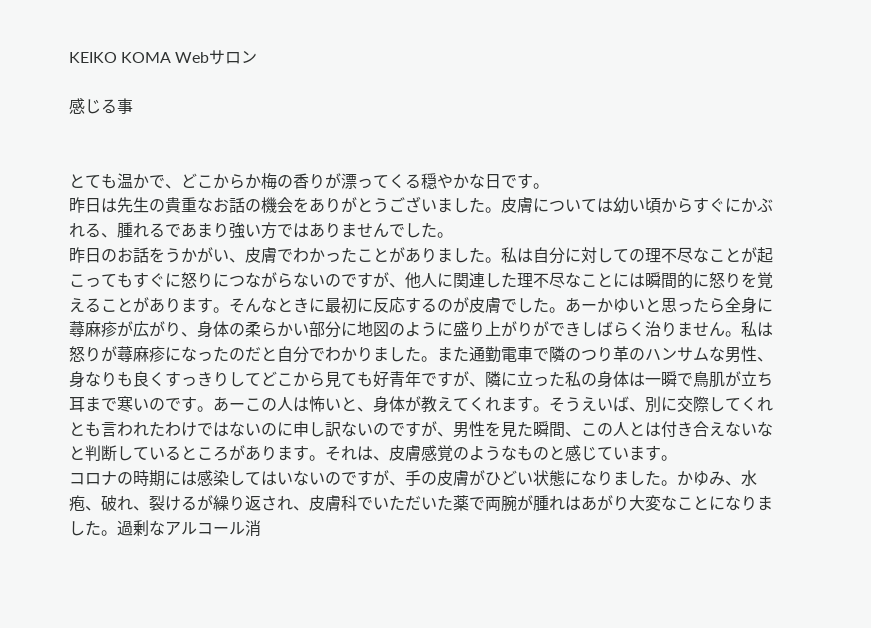KEIKO KOMA Webサロン

感じる事


とても温かで、どこからか梅の香りが漂ってくる穏やかな日です。
昨日は先生の貴重なお話の機会をありがとうございました。皮膚については幼い頃からすぐにかぶれる、腫れるであまり強い方ではありませんでした。
昨日のお話をうかがい、皮膚でわかったことがありました。私は自分に対しての理不尽なことが起こってもすぐに怒りにつながらないのですが、他人に関連した理不尽なことには瞬間的に怒りを覚えることがあります。そんなときに最初に反応するのが皮膚でした。あーかゆいと思ったら全身に蕁麻疹が広がり、身体の柔らかい部分に地図のように盛り上がりができしばらく治りません。私は怒りが蕁麻疹になったのだと自分でわかりました。また通勤電車で隣のつり革のハンサムな男性、身なりも良くすっきりしてどこから見ても好青年ですが、隣に立った私の身体は一瞬で鳥肌が立ち耳まで寒いのです。あーこの人は怖いと、身体が教えてくれます。そうえいば、別に交際してくれとも言われたわけではないのに申し訳ないのですが、男性を見た瞬間、この人とは付き合えないなと判断しているところがあります。それは、皮膚感覚のようなものと感じています。
コロナの時期には感染してはいないのですが、手の皮膚がひどい状態になりました。かゆみ、水疱、破れ、裂けるが繰り返され、皮膚科でいただいた薬で両腕が腫れはあがり大変なことになりました。過剰なアルコール消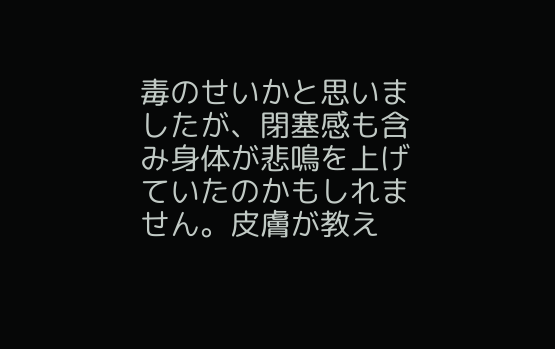毒のせいかと思いましたが、閉塞感も含み身体が悲鳴を上げていたのかもしれません。皮膚が教え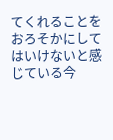てくれることをおろそかにしてはいけないと感じている今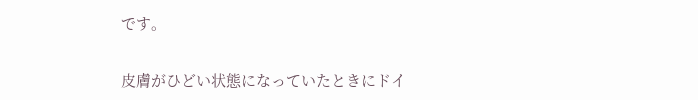です。

皮膚がひどい状態になっていたときにドイ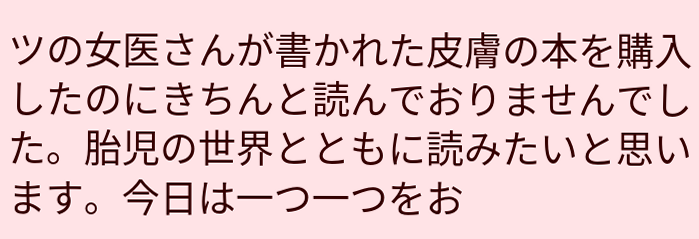ツの女医さんが書かれた皮膚の本を購入したのにきちんと読んでおりませんでした。胎児の世界とともに読みたいと思います。今日は一つ一つをお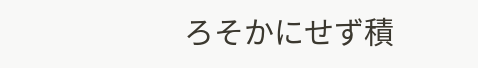ろそかにせず積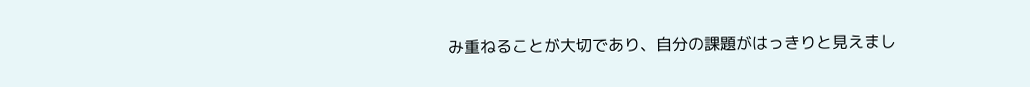み重ねることが大切であり、自分の課題がはっきりと見えまし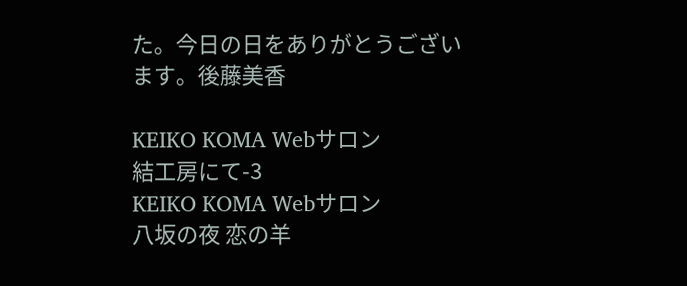た。今日の日をありがとうございます。後藤美香

KEIKO KOMA Webサロン
結工房にて-3
KEIKO KOMA Webサロン
八坂の夜 恋の羊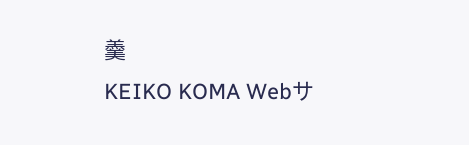羹
KEIKO KOMA Webサ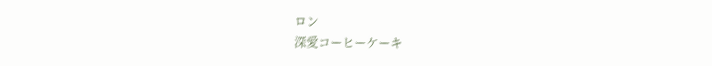ロン
深愛コーヒーケーキ